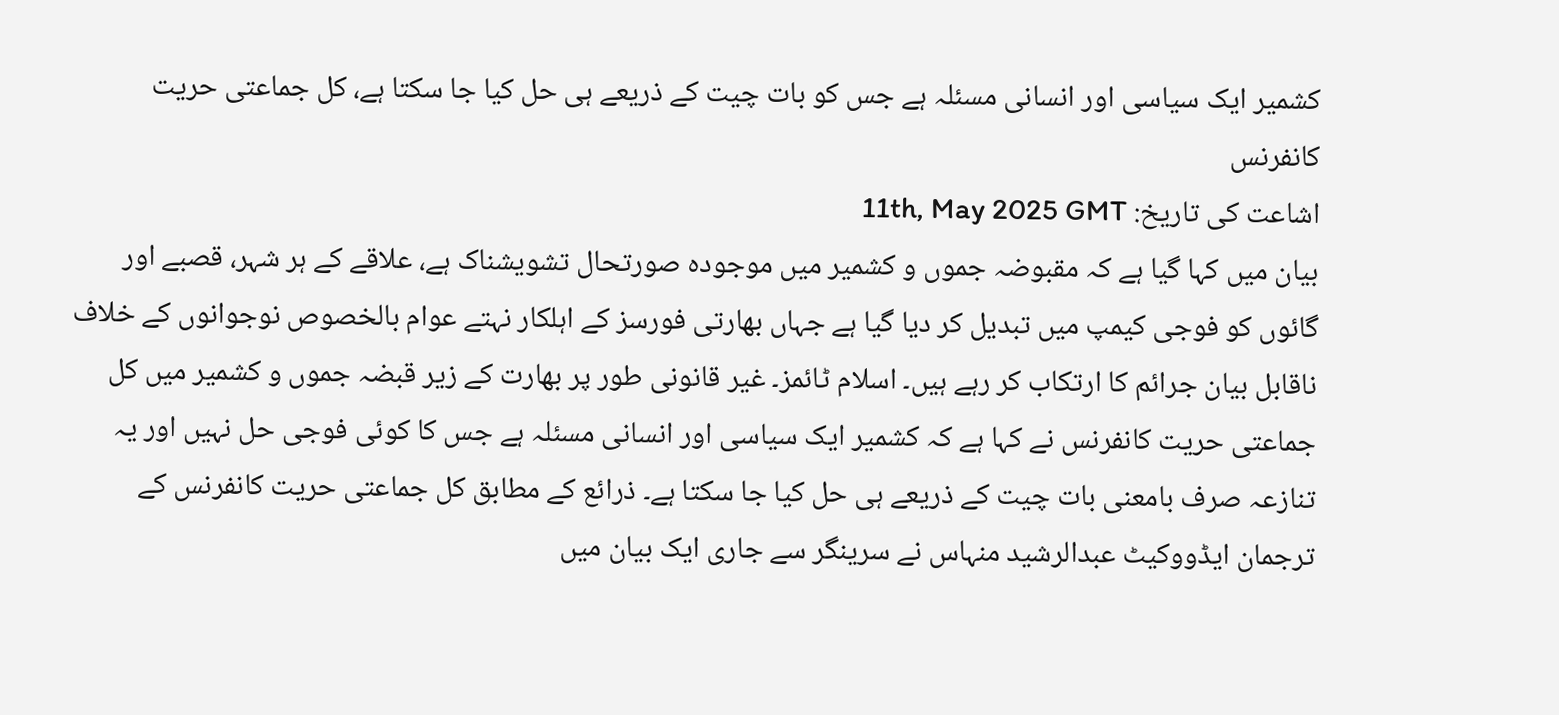کشمیر ایک سیاسی اور انسانی مسئلہ ہے جس کو بات چیت کے ذریعے ہی حل کیا جا سکتا ہے، کل جماعتی حریت کانفرنس
اشاعت کی تاریخ: 11th, May 2025 GMT
بیان میں کہا گیا ہے کہ مقبوضہ جموں و کشمیر میں موجودہ صورتحال تشویشناک ہے، علاقے کے ہر شہر، قصبے اور گائوں کو فوجی کیمپ میں تبدیل کر دیا گیا ہے جہاں بھارتی فورسز کے اہلکار نہتے عوام بالخصوص نوجوانوں کے خلاف ناقابل بیان جرائم کا ارتکاب کر رہے ہیں۔ اسلام ٹائمز۔ غیر قانونی طور پر بھارت کے زیر قبضہ جموں و کشمیر میں کل جماعتی حریت کانفرنس نے کہا ہے کہ کشمیر ایک سیاسی اور انسانی مسئلہ ہے جس کا کوئی فوجی حل نہیں اور یہ تنازعہ صرف بامعنی بات چیت کے ذریعے ہی حل کیا جا سکتا ہے۔ ذرائع کے مطابق کل جماعتی حریت کانفرنس کے ترجمان ایڈووکیٹ عبدالرشید منہاس نے سرینگر سے جاری ایک بیان میں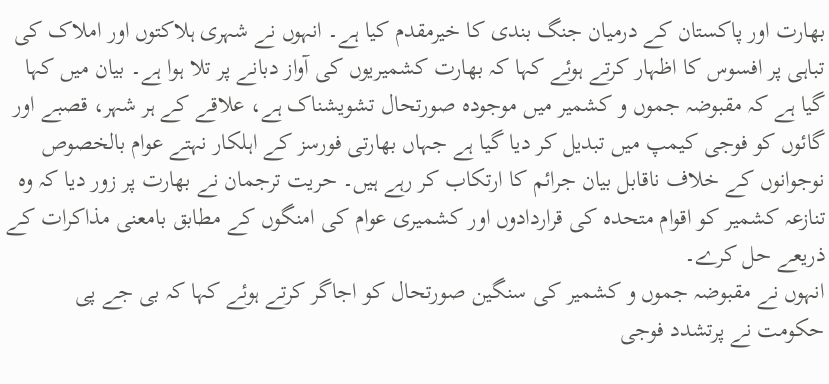بھارت اور پاکستان کے درمیان جنگ بندی کا خیرمقدم کیا ہے۔ انہوں نے شہری ہلاکتوں اور املاک کی تباہی پر افسوس کا اظہار کرتے ہوئے کہا کہ بھارت کشمیریوں کی آواز دبانے پر تلا ہوا ہے۔ بیان میں کہا گیا ہے کہ مقبوضہ جموں و کشمیر میں موجودہ صورتحال تشویشناک ہے، علاقے کے ہر شہر، قصبے اور گائوں کو فوجی کیمپ میں تبدیل کر دیا گیا ہے جہاں بھارتی فورسز کے اہلکار نہتے عوام بالخصوص نوجوانوں کے خلاف ناقابل بیان جرائم کا ارتکاب کر رہے ہیں۔ حریت ترجمان نے بھارت پر زور دیا کہ وہ تنازعہ کشمیر کو اقوام متحدہ کی قراردادوں اور کشمیری عوام کی امنگوں کے مطابق بامعنی مذاکرات کے ذریعے حل کرے۔
انہوں نے مقبوضہ جموں و کشمیر کی سنگین صورتحال کو اجاگر کرتے ہوئے کہا کہ بی جے پی حکومت نے پرتشدد فوجی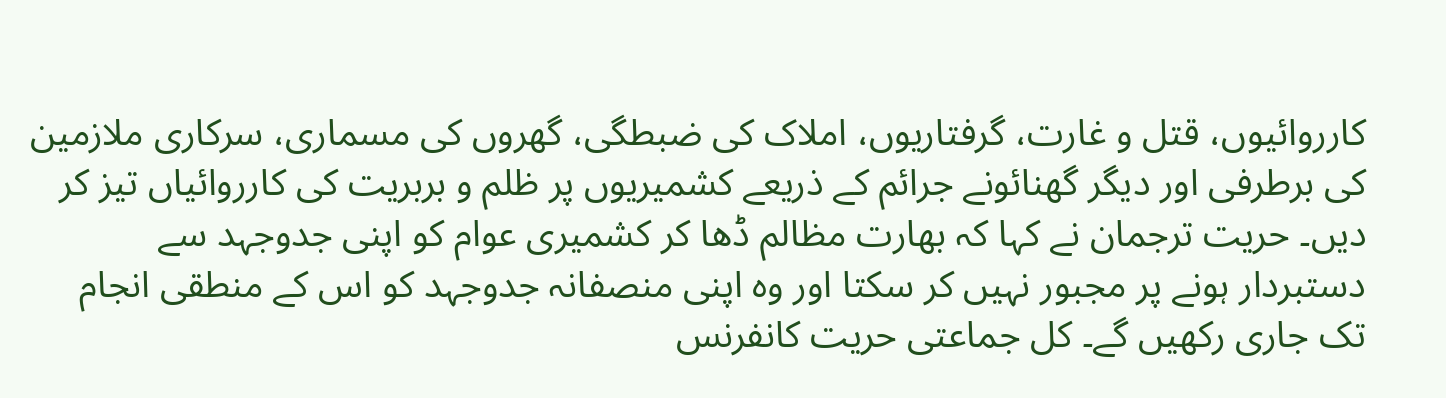کارروائیوں، قتل و غارت، گرفتاریوں، املاک کی ضبطگی، گھروں کی مسماری، سرکاری ملازمین کی برطرفی اور دیگر گھنائونے جرائم کے ذریعے کشمیریوں پر ظلم و بربریت کی کارروائیاں تیز کر دیں۔ حریت ترجمان نے کہا کہ بھارت مظالم ڈھا کر کشمیری عوام کو اپنی جدوجہد سے دستبردار ہونے پر مجبور نہیں کر سکتا اور وہ اپنی منصفانہ جدوجہد کو اس کے منطقی انجام تک جاری رکھیں گے۔ کل جماعتی حریت کانفرنس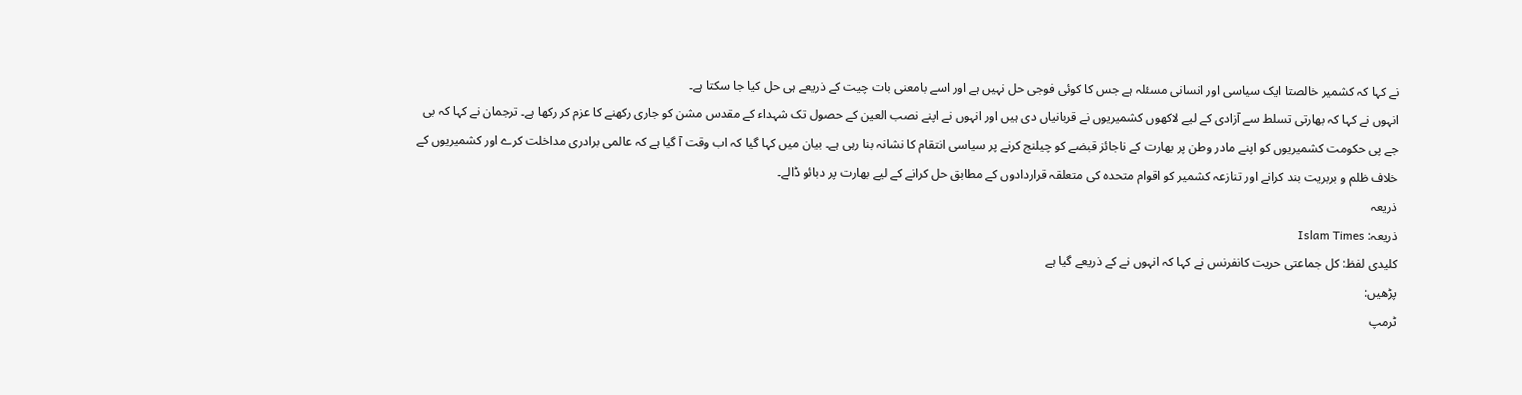نے کہا کہ کشمیر خالصتا ایک سیاسی اور انسانی مسئلہ ہے جس کا کوئی فوجی حل نہیں ہے اور اسے بامعنی بات چیت کے ذریعے ہی حل کیا جا سکتا ہے۔
انہوں نے کہا کہ بھارتی تسلط سے آزادی کے لیے لاکھوں کشمیریوں نے قربانیاں دی ہیں اور انہوں نے اپنے نصب العین کے حصول تک شہداء کے مقدس مشن کو جاری رکھنے کا عزم کر رکھا ہے۔ ترجمان نے کہا کہ بی جے پی حکومت کشمیریوں کو اپنے مادر وطن پر بھارت کے ناجائز قبضے کو چیلنج کرنے پر سیاسی انتقام کا نشانہ بنا رہی ہے۔ بیان میں کہا گیا کہ اب وقت آ گیا ہے کہ عالمی برادری مداخلت کرے اور کشمیریوں کے خلاف ظلم و بربریت بند کرانے اور تنازعہ کشمیر کو اقوام متحدہ کی متعلقہ قراردادوں کے مطابق حل کرانے کے لیے بھارت پر دبائو ڈالے۔
ذریعہ
ذریعہ: Islam Times
کلیدی لفظ: کل جماعتی حریت کانفرنس نے کہا کہ انہوں نے کے ذریعے گیا ہے
پڑھیں:
ٹرمپ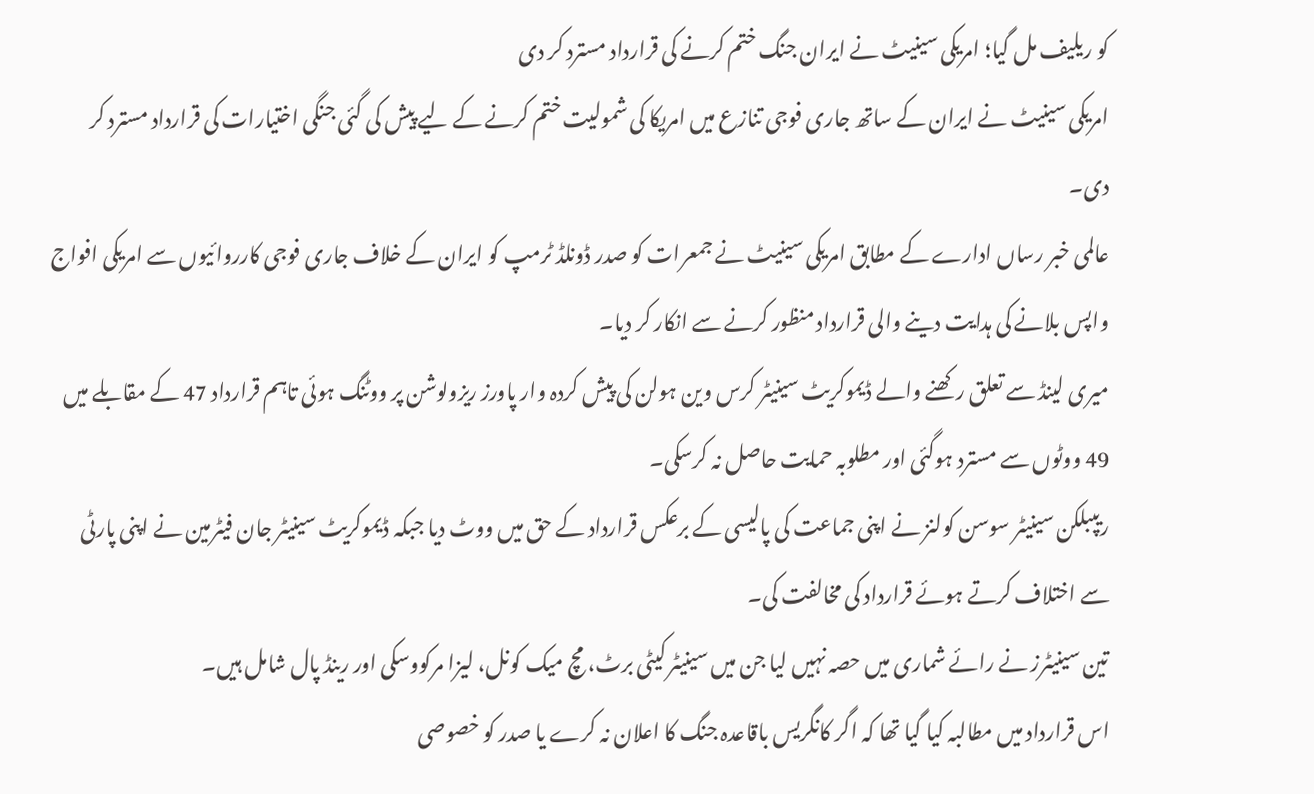کو ریلیف مل گیا؛ امریکی سینیٹ نے ایران جنگ ختم کرنے کی قرارداد مسترد کر دی
امریکی سینیٹ نے ایران کے ساتھ جاری فوجی تنازع میں امریکا کی شمولیت ختم کرنے کے لیے پیش کی گئی جنگی اختیارات کی قرارداد مسترد کر دی۔
عالمی خبر رساں ادارے کے مطابق امریکی سینیٹ نے جمعرات کو صدر ڈونلڈ ٹرمپ کو ایران کے خلاف جاری فوجی کارروائیوں سے امریکی افواج واپس بلانے کی ہدایت دینے والی قرارداد منظور کرنے سے انکار کر دیا۔
میری لینڈ سے تعلق رکھنے والے ڈیموکریٹ سینیٹر کرس وین ہولن کی پیش کردہ وار پاورز ریزولوشن پر ووٹنگ ہوئی تاہم قرارداد 47 کے مقابلے میں 49 ووٹوں سے مسترد ہوگئی اور مطلوبہ حمایت حاصل نہ کرسکی۔
ریپبلکن سینیٹر سوسن کولنز نے اپنی جماعت کی پالیسی کے برعکس قرارداد کے حق میں ووٹ دیا جبکہ ڈیموکریٹ سینیٹر جان فیٹرمین نے اپنی پارٹی سے اختلاف کرتے ہوئے قرارداد کی مخالفت کی۔
تین سینیٹرز نے رائے شماری میں حصہ نہیں لیا جن میں سینیٹر کیٹی برٹ، مچ میک کونل، لیزا مرکووسکی اور رینڈ پال شامل ہیں۔
اس قرارداد میں مطالبہ کیا گیا تھا کہ اگر کانگریس باقاعدہ جنگ کا اعلان نہ کرے یا صدر کو خصوصی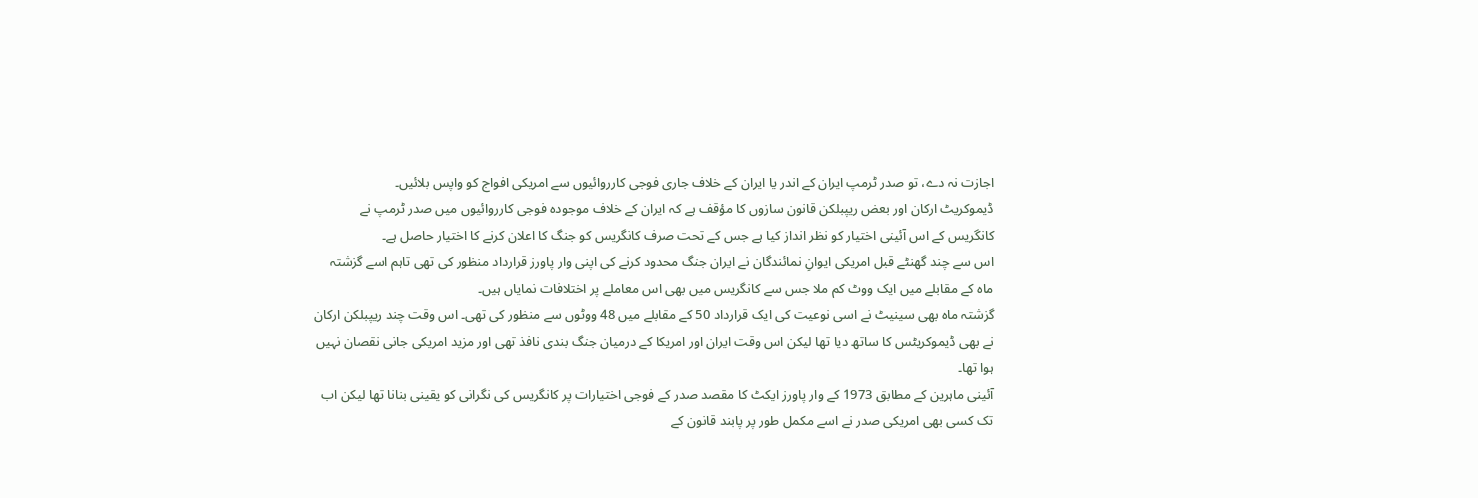اجازت نہ دے، تو صدر ٹرمپ ایران کے اندر یا ایران کے خلاف جاری فوجی کارروائیوں سے امریکی افواج کو واپس بلائیں۔
ڈیموکریٹ ارکان اور بعض ریپبلکن قانون سازوں کا مؤقف ہے کہ ایران کے خلاف موجودہ فوجی کارروائیوں میں صدر ٹرمپ نے کانگریس کے اس آئینی اختیار کو نظر انداز کیا ہے جس کے تحت صرف کانگریس کو جنگ کا اعلان کرنے کا اختیار حاصل ہے۔
اس سے چند گھنٹے قبل امریکی ایوانِ نمائندگان نے ایران جنگ محدود کرنے کی اپنی وار پاورز قرارداد منظور کی تھی تاہم اسے گزشتہ ماہ کے مقابلے میں ایک ووٹ کم ملا جس سے کانگریس میں بھی اس معاملے پر اختلافات نمایاں ہیں۔
گزشتہ ماہ بھی سینیٹ نے اسی نوعیت کی ایک قرارداد 50 کے مقابلے میں 48 ووٹوں سے منظور کی تھی۔ اس وقت چند ریپبلکن ارکان نے بھی ڈیموکریٹس کا ساتھ دیا تھا لیکن اس وقت ایران اور امریکا کے درمیان جنگ بندی نافذ تھی اور مزید امریکی جانی نقصان نہیں ہوا تھا۔
آئینی ماہرین کے مطابق 1973 کے وار پاورز ایکٹ کا مقصد صدر کے فوجی اختیارات پر کانگریس کی نگرانی کو یقینی بنانا تھا لیکن اب تک کسی بھی امریکی صدر نے اسے مکمل طور پر پابند قانون کے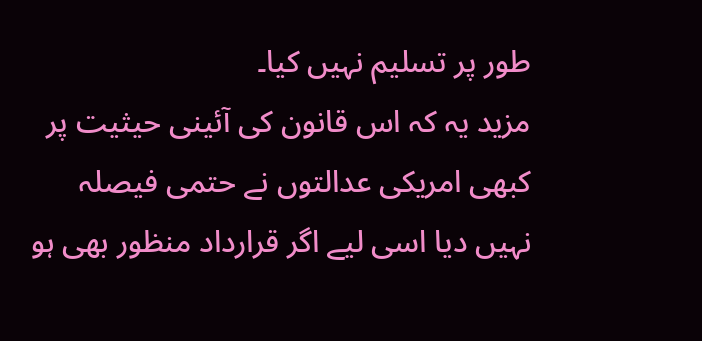طور پر تسلیم نہیں کیا۔
مزید یہ کہ اس قانون کی آئینی حیثیت پر کبھی امریکی عدالتوں نے حتمی فیصلہ نہیں دیا اسی لیے اگر قرارداد منظور بھی ہو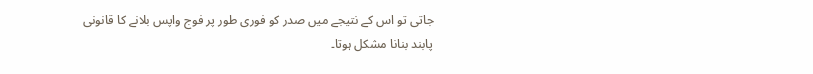جاتی تو اس کے نتیجے میں صدر کو فوری طور پر فوج واپس بلانے کا قانونی پابند بنانا مشکل ہوتا۔